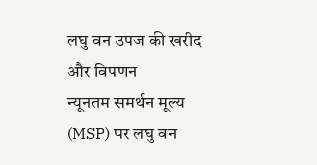लघु वन उपज की खरीद और विपणन
न्यूनतम समर्थन मूल्य (MSP) पर लघु वन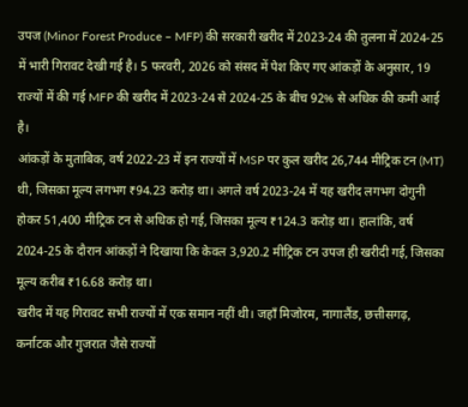उपज (Minor Forest Produce – MFP) की सरकारी खरीद में 2023-24 की तुलना में 2024-25 में भारी गिरावट देखी गई है। 5 फरवरी, 2026 को संसद में पेश किए गए आंकड़ों के अनुसार, 19 राज्यों में की गई MFP की खरीद में 2023-24 से 2024-25 के बीच 92% से अधिक की कमी आई है।
आंकड़ों के मुताबिक, वर्ष 2022-23 में इन राज्यों में MSP पर कुल खरीद 26,744 मीट्रिक टन (MT) थी, जिसका मूल्य लगभग ₹94.23 करोड़ था। अगले वर्ष 2023-24 में यह खरीद लगभग दोगुनी होकर 51,400 मीट्रिक टन से अधिक हो गई, जिसका मूल्य ₹124.3 करोड़ था। हालांकि, वर्ष 2024-25 के दौरान आंकड़ों ने दिखाया कि केवल 3,920.2 मीट्रिक टन उपज ही खरीदी गई, जिसका मूल्य करीब ₹16.68 करोड़ था।
खरीद में यह गिरावट सभी राज्यों में एक समान नहीं थी। जहाँ मिजोरम, नागालैंड, छत्तीसगढ़, कर्नाटक और गुजरात जैसे राज्यों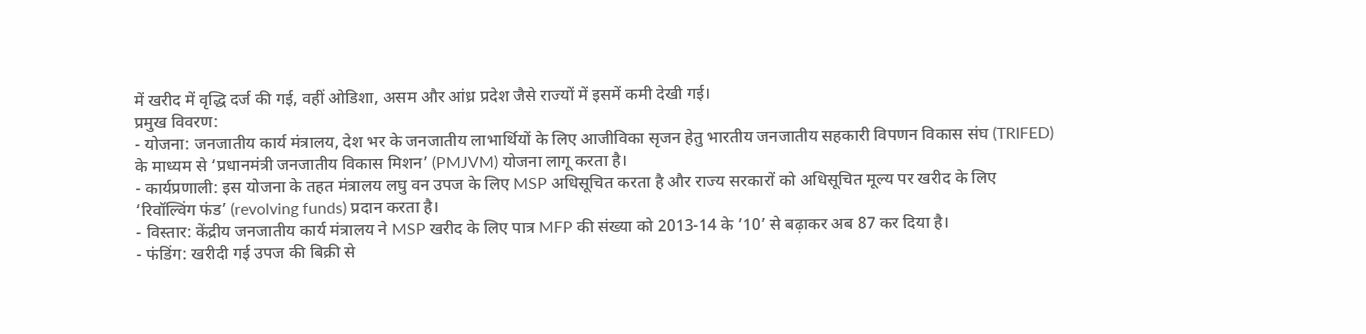में खरीद में वृद्धि दर्ज की गई, वहीं ओडिशा, असम और आंध्र प्रदेश जैसे राज्यों में इसमें कमी देखी गई।
प्रमुख विवरण:
- योजना: जनजातीय कार्य मंत्रालय, देश भर के जनजातीय लाभार्थियों के लिए आजीविका सृजन हेतु भारतीय जनजातीय सहकारी विपणन विकास संघ (TRIFED) के माध्यम से ‘प्रधानमंत्री जनजातीय विकास मिशन’ (PMJVM) योजना लागू करता है।
- कार्यप्रणाली: इस योजना के तहत मंत्रालय लघु वन उपज के लिए MSP अधिसूचित करता है और राज्य सरकारों को अधिसूचित मूल्य पर खरीद के लिए ‘रिवॉल्विंग फंड’ (revolving funds) प्रदान करता है।
- विस्तार: केंद्रीय जनजातीय कार्य मंत्रालय ने MSP खरीद के लिए पात्र MFP की संख्या को 2013-14 के ’10’ से बढ़ाकर अब 87 कर दिया है।
- फंडिंग: खरीदी गई उपज की बिक्री से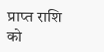प्राप्त राशि को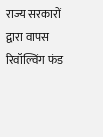राज्य सरकारों द्वारा वापस रिवॉल्विंग फंड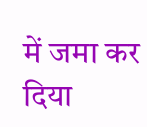में जमा कर दिया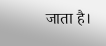जाता है।